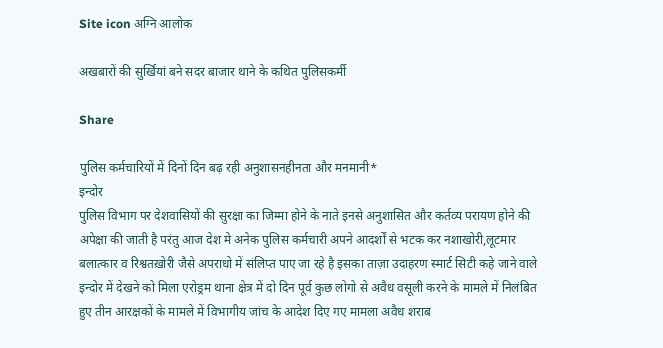Site icon अग्नि आलोक

अखबारों की सुर्खियां बने सदर बाजार थाने के कथित पुलिसकर्मी

Share

पुलिस कर्मचारियों में दिनों दिन बढ़ रही अनुशासनहीनता और मनमानी*
इन्दोर
पुलिस विभाग पर देशवासियों की सुरक्षा का जिम्मा होने के नाते इनसे अनुशासित और कर्तव्य परायण होने की अपेक्षा की जाती है परंतु आज देश मे अनेक पुलिस कर्मचारी अपने आदर्शों से भटक कर नशाखोरी,लूटमार बलात्कार व रिश्वतख़ोरी जैसे अपराधो में संलिप्त पाए जा रहे है इसका ताज़ा उदाहरण स्मार्ट सिटी कहे जाने वाले  इन्दोर में देखने को मिला एरोड्रम थाना क्षेत्र में दो दिन पूर्व कुछ लोगो से अवैध वसूली करने के मामले में निलंबित हुए तीन आरक्षकों के मामले में विभागीय जांच के आदेश दिए गए मामला अवैध शराब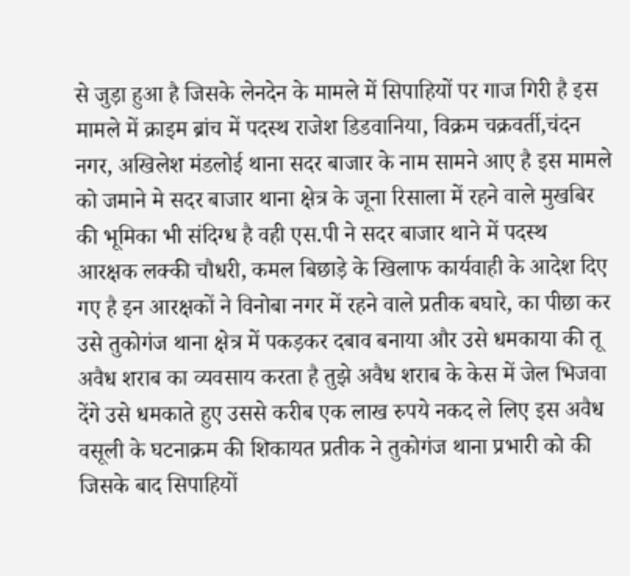से जुड़ा हुआ है जिसके लेनदेन के मामले में सिपाहियों पर गाज गिरी है इस मामले में क्राइम ब्रांच में पदस्थ राजेश डिडवानिया, विक्रम चक्रवर्ती,चंदन नगर, अखिलेश मंडलोई थाना सदर बाजार के नाम सामने आए है इस मामले को जमाने मे सदर बाजार थाना क्षेत्र के जूना रिसाला में रहने वाले मुखबिर की भूमिका भी संदिग्ध है वही एस.पी ने सदर बाजार थाने में पदस्थ आरक्षक लक्की चौधरी, कमल बिछाड़े के खिलाफ कार्यवाही के आदेश दिए गए है इन आरक्षकों ने विनोबा नगर में रहने वाले प्रतीक बघारे, का पीछा कर उसे तुकोगंज थाना क्षेत्र में पकड़कर दबाव बनाया और उसे धमकाया की तू अवैध शराब का व्यवसाय करता है तुझे अवैध शराब के केस में जेल भिजवा देंगे उसे धमकाते हुए उससे करीब एक लाख रुपये नकद ले लिए इस अवैध वसूली के घटनाक्रम की शिकायत प्रतीक ने तुकोगंज थाना प्रभारी को की जिसके बाद सिपाहियों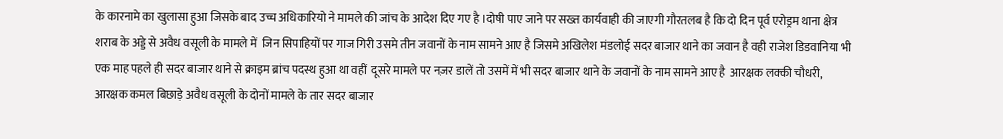के कारनामे का खुलासा हुआ जिसके बाद उच्च अधिकारियो ने मामले की जांच के आदेश दिए गए है ।दोषी पाए जाने पर सख्त कार्यवाही की जाएगी गौरतलब है कि दो दिन पूर्व एरोड्रम थाना क्षेत्र  शराब के अड्डे से अवैध वसूली के मामले में  जिन सिपाहियों पर गाज गिरी उसमे तीन जवानों के नाम सामने आए है जिसमे अखिलेश मंडलोई सदर बाजार थाने का जवान है वही राजेश डिडवानिया भी एक माह पहले ही सदर बाजार थाने से क्राइम ब्रांच पदस्थ हुआ था वहीं  दूसरे मामले पर नज़र डालें तो उसमें में भी सदर बाजार थाने के जवानों के नाम सामने आए है  आरक्षक लक्की चौधरी, आरक्षक कमल बिछाड़े अवैध वसूली के दोनों मामले के तार सदर बाजार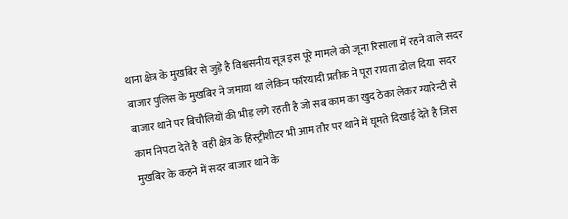थाना क्षेत्र के मुखबिर से जुड़े है विश्वसनीय सूत्र इस पूरे मामले को जूना रिसाला में रहने वाले सदर बाजार पुलिस के मुखबिर ने जमाया था लेकिन फरियादी प्रतीक ने पूरा रायता ढोल दिया  सदर बाजार थाने पर बिचौलियों की भीड़ लगे रहती है जो सब काम का खुद ठेका लेकर ग्यारेन्टी से काम निपटा देते है  वही क्षेत्र के हिस्ट्रीशीटर भी आम तौर पर थाने में घूमते दिखाई देते है जिस मुखबिर के कहने में सदर बाजार थाने के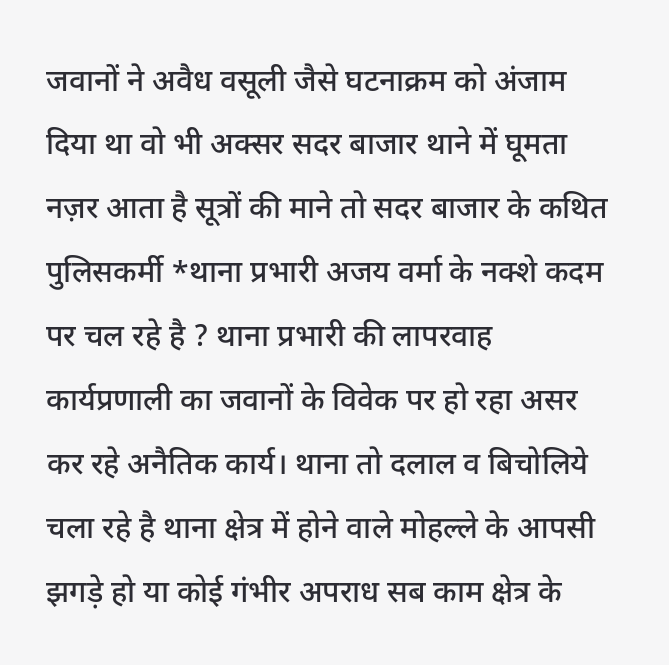जवानों ने अवैध वसूली जैसे घटनाक्रम को अंजाम दिया था वो भी अक्सर सदर बाजार थाने में घूमता नज़र आता है सूत्रों की माने तो सदर बाजार के कथित पुलिसकर्मी *थाना प्रभारी अजय वर्मा के नक्शे कदम पर चल रहे है ? थाना प्रभारी की लापरवाह कार्यप्रणाली का जवानों के विवेक पर हो रहा असर कर रहे अनैतिक कार्य। थाना तो दलाल व बिचोलिये चला रहे है थाना क्षेत्र में होने वाले मोहल्ले के आपसी झगड़े हो या कोई गंभीर अपराध सब काम क्षेत्र के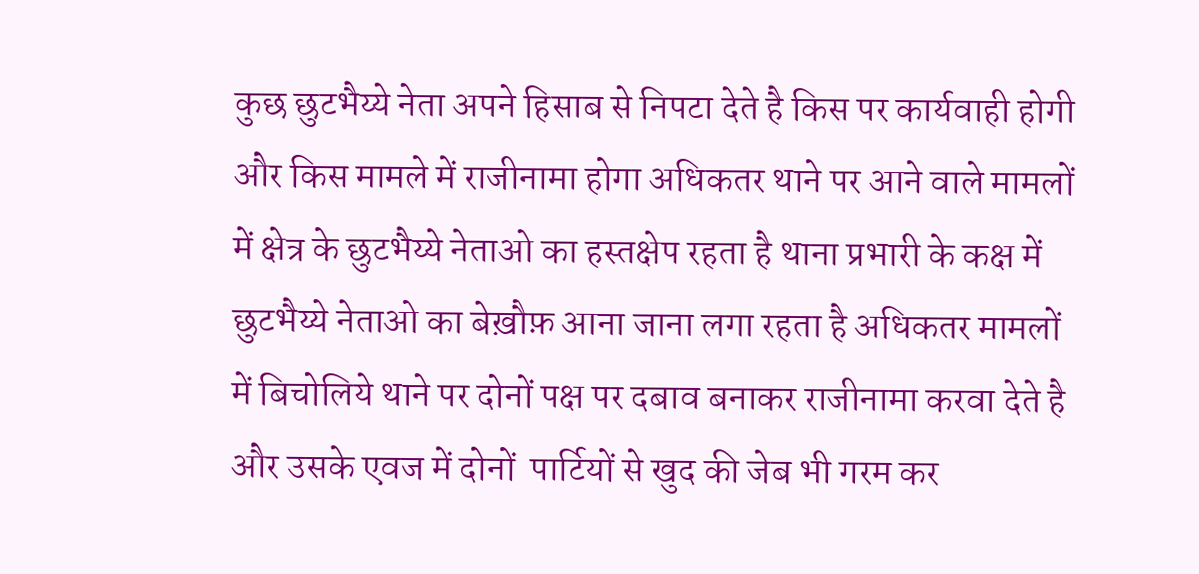कुछ छुटभैय्ये नेता अपने हिसाब से निपटा देते है किस पर कार्यवाही होगी और किस मामले में राजीनामा होगा अधिकतर थाने पर आने वाले मामलों में क्षेत्र के छुटभैय्ये नेताओ का हस्तक्षेप रहता है थाना प्रभारी के कक्ष में छुटभैय्ये नेताओ का बेख़ौफ़ आना जाना लगा रहता है अधिकतर मामलों में बिचोलिये थाने पर दोनों पक्ष पर दबाव बनाकर राजीनामा करवा देते है और उसके एवज में दोनों  पार्टियों से खुद की जेब भी गरम कर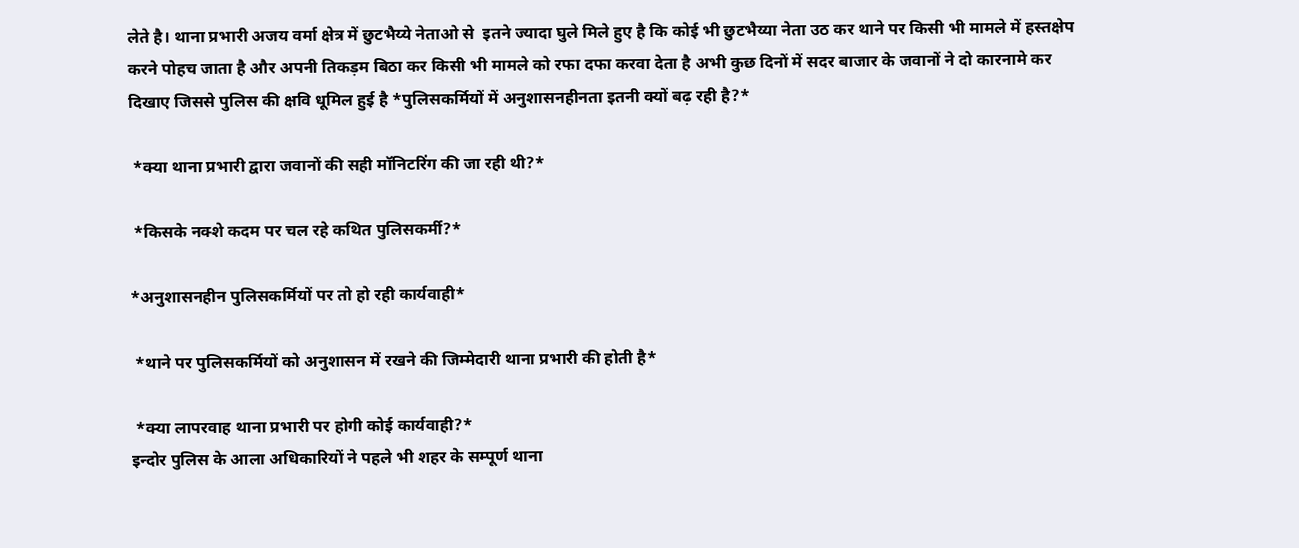लेते है। थाना प्रभारी अजय वर्मा क्षेत्र में छुटभैय्ये नेताओ से  इतने ज्यादा घुले मिले हुए है कि कोई भी छुटभैय्या नेता उठ कर थाने पर किसी भी मामले में हस्तक्षेप करने पोहच जाता है और अपनी तिकड़म बिठा कर किसी भी मामले को रफा दफा करवा देता है अभी कुछ दिनों में सदर बाजार के जवानों ने दो कारनामे कर दिखाए जिससे पुलिस की क्षवि धूमिल हुई है *पुलिसकर्मियों में अनुशासनहीनता इतनी क्यों बढ़ रही है?*

 *क्या थाना प्रभारी द्वारा जवानों की सही मॉनिटरिंग की जा रही थी?*

 *किसके नक्शे कदम पर चल रहे कथित पुलिसकर्मी?*

*अनुशासनहीन पुलिसकर्मियों पर तो हो रही कार्यवाही*

 *थाने पर पुलिसकर्मियों को अनुशासन में रखने की जिम्मेदारी थाना प्रभारी की होती है*

 *क्या लापरवाह थाना प्रभारी पर होगी कोई कार्यवाही?*
इन्दोर पुलिस के आला अधिकारियों ने पहले भी शहर के सम्पूर्ण थाना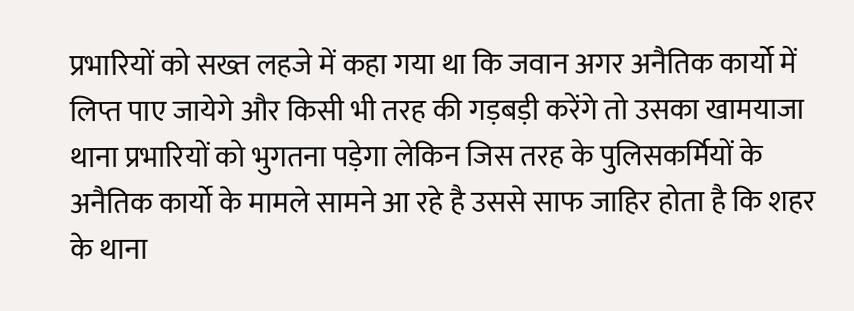प्रभारियों को सख्त लहजे में कहा गया था कि जवान अगर अनैतिक कार्यो में लिप्त पाए जायेगे और किसी भी तरह की गड़बड़ी करेंगे तो उसका खामयाजा थाना प्रभारियों को भुगतना पड़ेगा लेकिन जिस तरह के पुलिसकर्मियों के अनैतिक कार्यो के मामले सामने आ रहे है उससे साफ जाहिर होता है कि शहर के थाना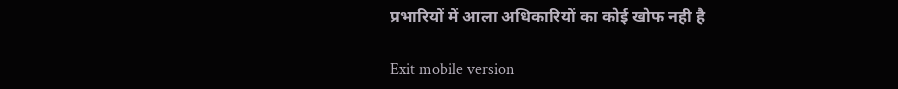प्रभारियों में आला अधिकारियों का कोई खोफ नही है

Exit mobile version